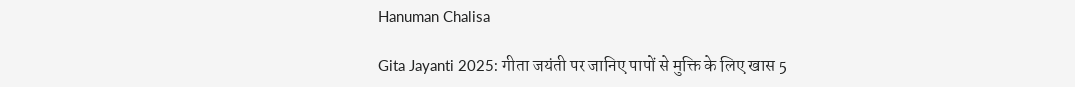Hanuman Chalisa

Gita Jayanti 2025: गीता जयंती पर जानिए पापों से मुक्ति के लिए खास 5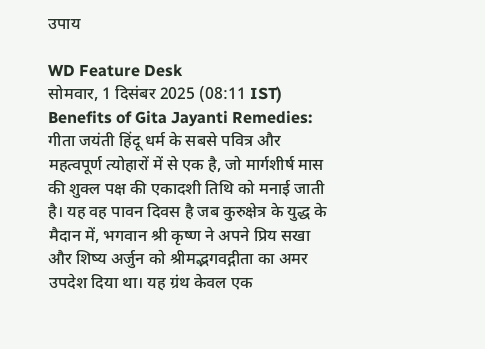उपाय

WD Feature Desk
सोमवार, 1 दिसंबर 2025 (08:11 IST)
Benefits of Gita Jayanti Remedies: गीता जयंती हिंदू धर्म के सबसे पवित्र और महत्वपूर्ण त्योहारों में से एक है, जो मार्गशीर्ष मास की शुक्ल पक्ष की एकादशी तिथि को मनाई जाती है। यह वह पावन दिवस है जब कुरुक्षेत्र के युद्ध के मैदान में, भगवान श्री कृष्ण ने अपने प्रिय सखा और शिष्य अर्जुन को श्रीमद्भगवद्गीता का अमर उपदेश दिया था। यह ग्रंथ केवल एक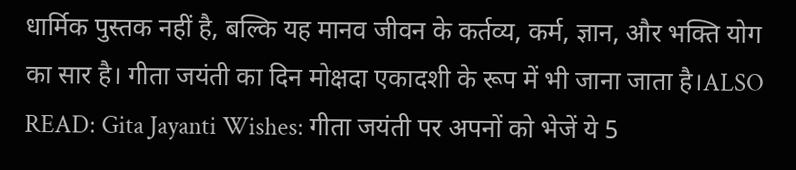धार्मिक पुस्तक नहीं है, बल्कि यह मानव जीवन के कर्तव्य, कर्म, ज्ञान, और भक्ति योग का सार है। गीता जयंती का दिन मोक्षदा एकादशी के रूप में भी जाना जाता है।ALSO READ: Gita Jayanti Wishes: गीता जयंती पर अपनों को भेजें ये 5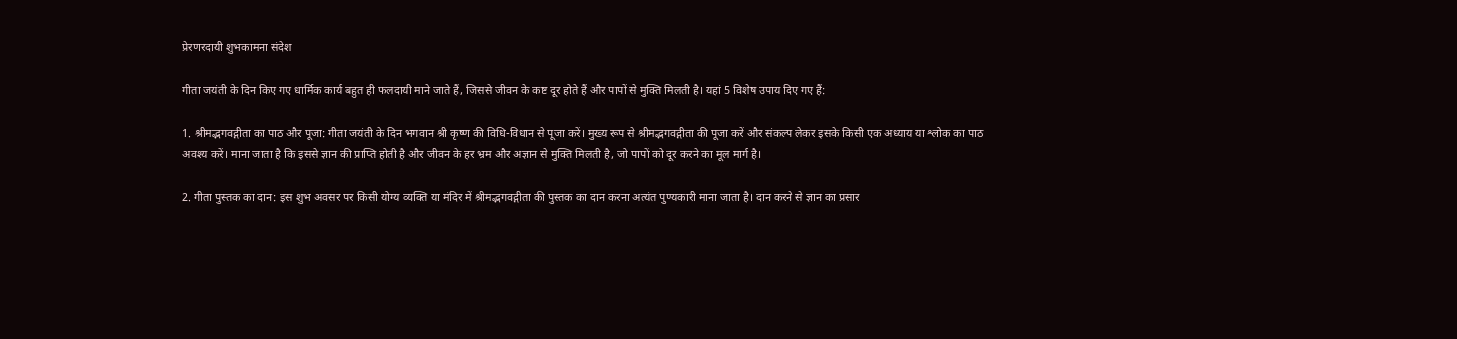प्रेरणरदायी शुभकामना संदेश

गीता जयंती के दिन किए गए धार्मिक कार्य बहुत ही फलदायी माने जाते हैं, जिससे जीवन के कष्ट दूर होते हैं और पापों से मुक्ति मिलती है। यहां 5 विशेष उपाय दिए गए हैं:

1. श्रीमद्भगवद्गीता का पाठ और पूजा: गीता जयंती के दिन भगवान श्री कृष्ण की विधि-विधान से पूजा करें। मुख्य रूप से श्रीमद्भगवद्गीता की पूजा करें और संकल्प लेकर इसके किसी एक अध्याय या श्लोक का पाठ अवश्य करें। माना जाता है कि इससे ज्ञान की प्राप्ति होती है और जीवन के हर भ्रम और अज्ञान से मुक्ति मिलती है, जो पापों को दूर करने का मूल मार्ग है।

2. गीता पुस्तक का दान: इस शुभ अवसर पर किसी योग्य व्यक्ति या मंदिर में श्रीमद्भगवद्गीता की पुस्तक का दान करना अत्यंत पुण्यकारी माना जाता है। दान करने से ज्ञान का प्रसार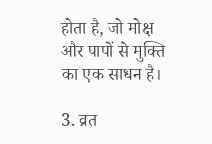होता है, जो मोक्ष और पापों से मुक्ति का एक साधन है।

3. व्रत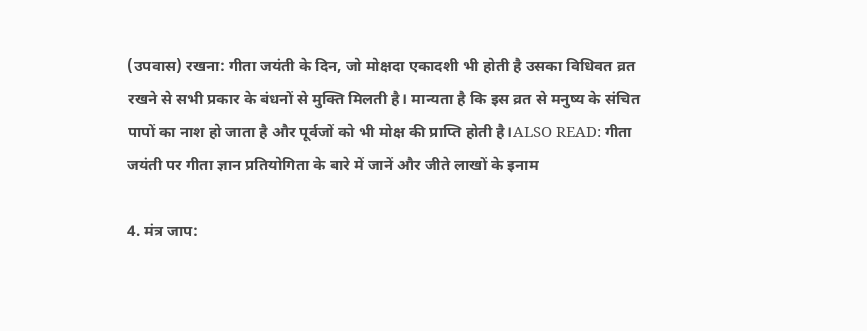(उपवास) रखना: गीता जयंती के दिन, जो मोक्षदा एकादशी भी होती है उसका विधिवत व्रत रखने से सभी प्रकार के बंधनों से मुक्ति मिलती है। मान्यता है कि इस व्रत से मनुष्य के संचित पापों का नाश हो जाता है और पूर्वजों को भी मोक्ष की प्राप्ति होती है।ALSO READ: गीता जयंती पर गीता ज्ञान प्रतियोगिता के बारे में जानें और जीते लाखों के इनाम

4. मंत्र जाप: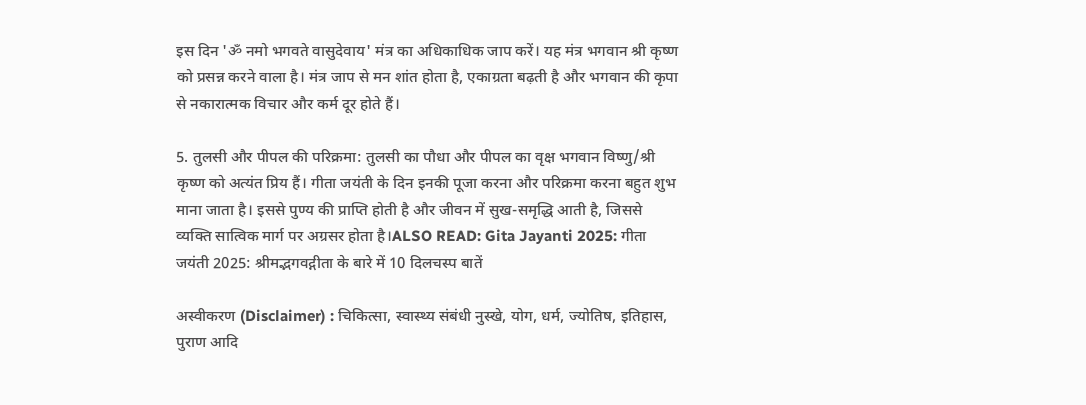इस दिन 'ॐ नमो भगवते वासुदेवाय' मंत्र का अधिकाधिक जाप करें। यह मंत्र भगवान श्री कृष्ण को प्रसन्न करने वाला है। मंत्र जाप से मन शांत होता है, एकाग्रता बढ़ती है और भगवान की कृपा से नकारात्मक विचार और कर्म दूर होते हैं।

5. तुलसी और पीपल की परिक्रमा: तुलसी का पौधा और पीपल का वृक्ष भगवान विष्णु/श्री कृष्ण को अत्यंत प्रिय हैं। गीता जयंती के दिन इनकी पूजा करना और परिक्रमा करना बहुत शुभ माना जाता है। इससे पुण्य की प्राप्ति होती है और जीवन में सुख-समृद्धि आती है, जिससे व्यक्ति सात्विक मार्ग पर अग्रसर होता है।ALSO READ: Gita Jayanti 2025: गीता जयंती 2025: श्रीमद्भगवद्गीता के बारे में 10 दिलचस्प बातें

अस्वीकरण (Disclaimer) : चिकित्सा, स्वास्थ्य संबंधी नुस्खे, योग, धर्म, ज्योतिष, इतिहास, पुराण आदि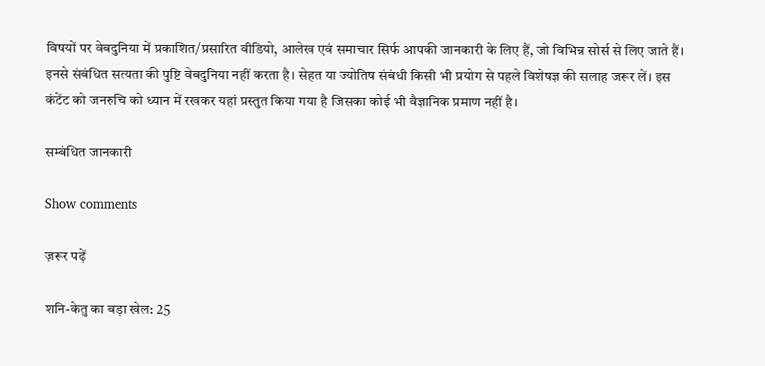विषयों पर वेबदुनिया में प्रकाशित/प्रसारित वीडियो, आलेख एवं समाचार सिर्फ आपकी जानकारी के लिए हैं, जो विभिन्न सोर्स से लिए जाते हैं। इनसे संबंधित सत्यता की पुष्टि वेबदुनिया नहीं करता है। सेहत या ज्योतिष संबंधी किसी भी प्रयोग से पहले विशेषज्ञ की सलाह जरूर लें। इस कंटेंट को जनरुचि को ध्यान में रखकर यहां प्रस्तुत किया गया है जिसका कोई भी वैज्ञानिक प्रमाण नहीं है।

सम्बंधित जानकारी

Show comments

ज़रूर पढ़ें

शनि-केतु का बड़ा खेल: 25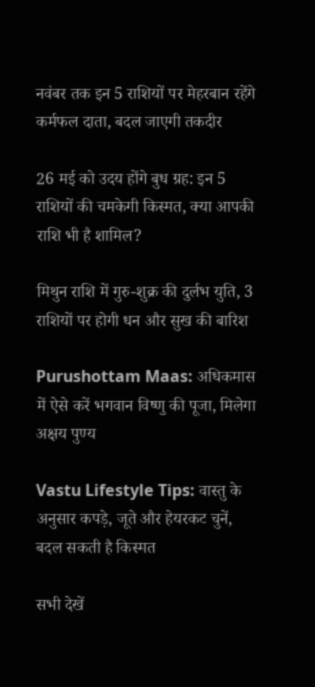नवंबर तक इन 5 राशियों पर मेहरबान रहेंगे कर्मफल दाता, बदल जाएगी तकदीर

26 मई को उदय होंगे बुध ग्रह: इन 5 राशियों की चमकेगी किस्मत, क्या आपकी राशि भी है शामिल?

मिथुन राशि में गुरु-शुक्र की दुर्लभ युति, 3 राशियों पर होगी धन और सुख की बारिश

Purushottam Maas: अधिकमास में ऐसे करें भगवान विष्णु की पूजा, मिलेगा अक्षय पुण्य

Vastu Lifestyle Tips: वास्तु के अनुसार कपड़े, जूते और हेयरकट चुनें, बदल सकती है किस्मत

सभी देखें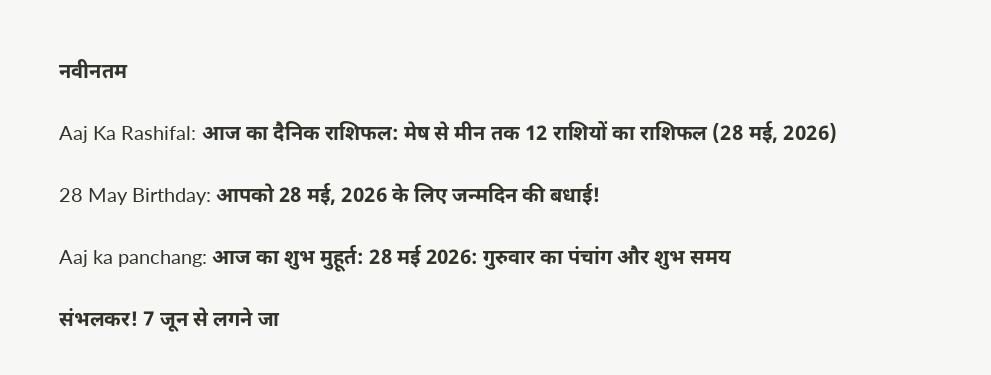नवीनतम

Aaj Ka Rashifal: आज का दैनिक राशिफल: मेष से मीन तक 12 राशियों का राशिफल (28 मई, 2026)

28 May Birthday: आपको 28 मई, 2026 के लिए जन्मदिन की बधाई!

Aaj ka panchang: आज का शुभ मुहूर्त: 28 मई 2026: गुरुवार का पंचांग और शुभ समय

संभलकर! 7 जून से लगने जा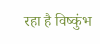रहा है विष्कुंभ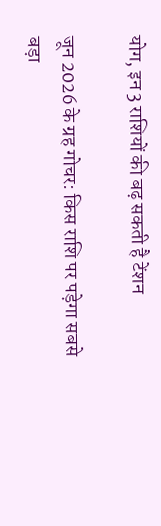योग, इन 3 राशियों की बढ़ सकती है टेंशन

जून 2026 के ग्रह गोचर: किस राशि पर पड़ेगा सबसे बड़ा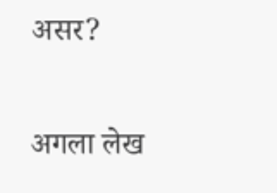असर?

अगला लेख